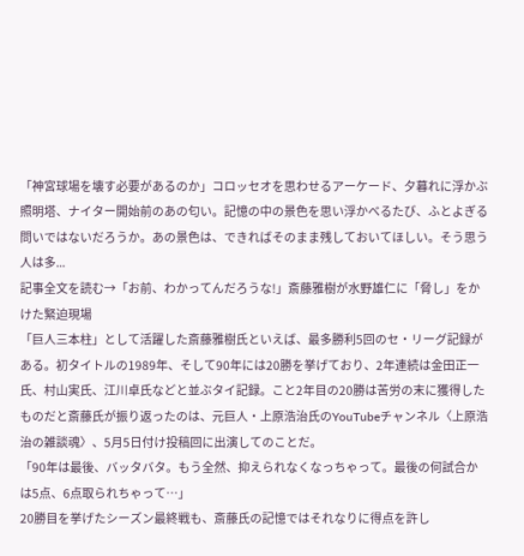「神宮球場を壊す必要があるのか」コロッセオを思わせるアーケード、夕暮れに浮かぶ照明塔、ナイター開始前のあの匂い。記憶の中の景色を思い浮かべるたび、ふとよぎる問いではないだろうか。あの景色は、できればそのまま残しておいてほしい。そう思う人は多...
記事全文を読む→「お前、わかってんだろうな!」斎藤雅樹が水野雄仁に「脅し」をかけた緊迫現場
「巨人三本柱」として活躍した斎藤雅樹氏といえば、最多勝利5回のセ・リーグ記録がある。初タイトルの1989年、そして90年には20勝を挙げており、2年連続は金田正一氏、村山実氏、江川卓氏などと並ぶタイ記録。こと2年目の20勝は苦労の末に獲得したものだと斎藤氏が振り返ったのは、元巨人・上原浩治氏のYouTubeチャンネル〈上原浩治の雑談魂〉、5月5日付け投稿回に出演してのことだ。
「90年は最後、バッタバタ。もう全然、抑えられなくなっちゃって。最後の何試合かは5点、6点取られちゃって…」
20勝目を挙げたシーズン最終戦も、斎藤氏の記憶ではそれなりに得点を許し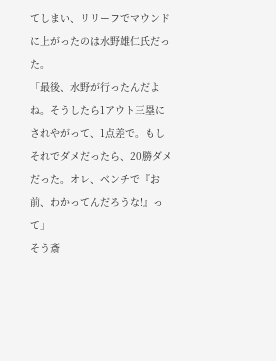てしまい、リリーフでマウンドに上がったのは水野雄仁氏だった。
「最後、水野が行ったんだよね。そうしたら1アウト三塁にされやがって、1点差で。もしそれでダメだったら、20勝ダメだった。オレ、ベンチで『お前、わかってんだろうな!』って」
そう斎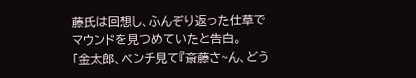藤氏は回想し、ふんぞり返った仕草でマウンドを見つめていたと告白。
「金太郎、ベンチ見て『斎藤さ~ん、どう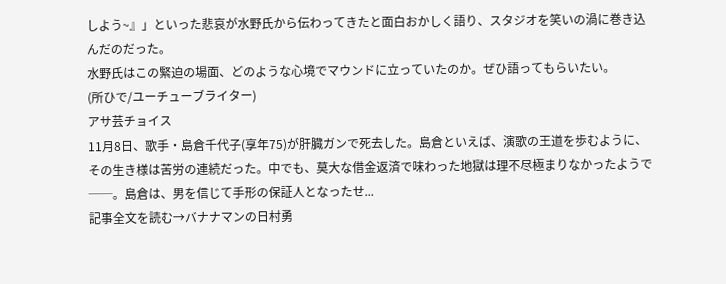しよう~』」といった悲哀が水野氏から伝わってきたと面白おかしく語り、スタジオを笑いの渦に巻き込んだのだった。
水野氏はこの緊迫の場面、どのような心境でマウンドに立っていたのか。ぜひ語ってもらいたい。
(所ひで/ユーチューブライター)
アサ芸チョイス
11月8日、歌手・島倉千代子(享年75)が肝臓ガンで死去した。島倉といえば、演歌の王道を歩むように、その生き様は苦労の連続だった。中でも、莫大な借金返済で味わった地獄は理不尽極まりなかったようで──。島倉は、男を信じて手形の保証人となったせ...
記事全文を読む→バナナマンの日村勇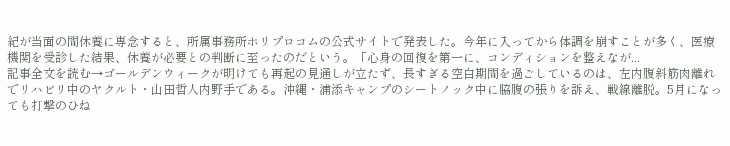紀が当面の間休養に専念すると、所属事務所ホリプロコムの公式サイトで発表した。今年に入ってから体調を崩すことが多く、医療機関を受診した結果、休養が必要との判断に至ったのだという。「心身の回復を第一に、コンディションを整えなが...
記事全文を読む→ゴールデンウィークが明けても再起の見通しが立たず、長すぎる空白期間を過ごしているのは、左内腹斜筋肉離れでリハビリ中のヤクルト・山田哲人内野手である。沖縄・浦添キャンプのシートノック中に脇腹の張りを訴え、戦線離脱。5月になっても打撃のひね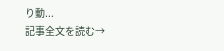り動...
記事全文を読む→